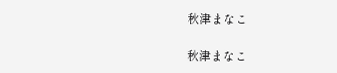秋津まなこ

秋津まなこ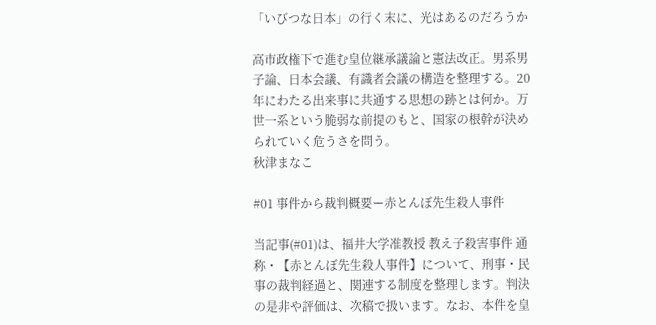「いびつな日本」の行く末に、光はあるのだろうか

高市政権下で進む皇位継承議論と憲法改正。男系男子論、日本会議、有識者会議の構造を整理する。20年にわたる出来事に共通する思想の跡とは何か。万世一系という脆弱な前提のもと、国家の根幹が決められていく危うさを問う。
秋津まなこ

#01 事件から裁判概要ー赤とんぼ先生殺人事件

当記事(#01)は、福井大学准教授 教え子殺害事件 通称・【赤とんぼ先生殺人事件】について、刑事・民事の裁判経過と、関連する制度を整理します。判決の是非や評価は、次稿で扱います。なお、本件を皇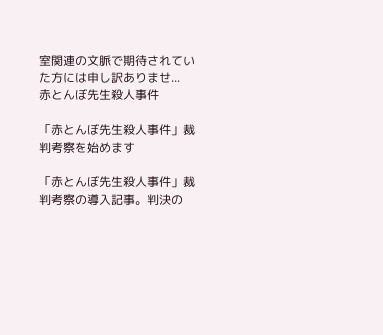室関連の文脈で期待されていた方には申し訳ありませ...
赤とんぼ先生殺人事件

「赤とんぼ先生殺人事件」裁判考察を始めます

「赤とんぼ先生殺人事件」裁判考察の導入記事。判決の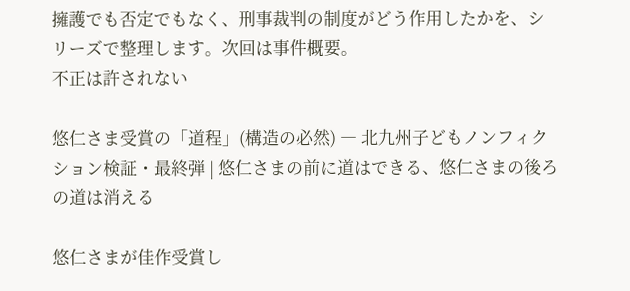擁護でも否定でもなく、刑事裁判の制度がどう作用したかを、シリーズで整理します。次回は事件概要。
不正は許されない

悠仁さま受賞の「道程」(構造の必然) ― 北九州子どもノンフィクション検証・最終弾 | 悠仁さまの前に道はできる、悠仁さまの後ろの道は消える

悠仁さまが佳作受賞し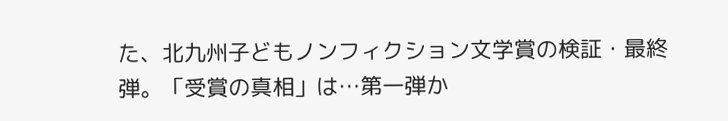た、北九州子どもノンフィクション文学賞の検証・最終弾。「受賞の真相」は…第一弾か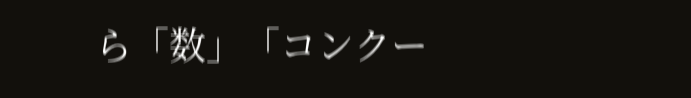ら「数」「コンクー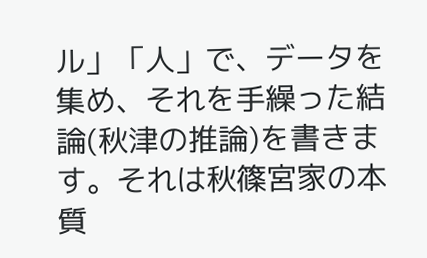ル」「人」で、データを集め、それを手繰った結論(秋津の推論)を書きます。それは秋篠宮家の本質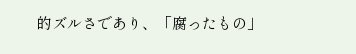的ズルさであり、「腐ったもの」